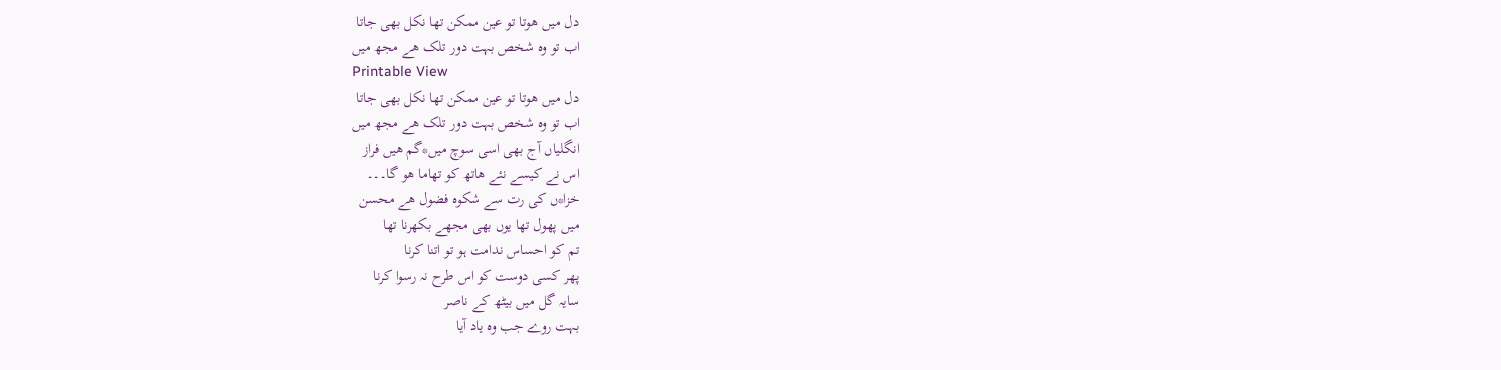دل میں ھوتا تو عین ممکن تھا نکل بھی جاتا
اب تو وہ شخص بہت دور تلک ھے مجھ میں
Printable View
دل میں ھوتا تو عین ممکن تھا نکل بھی جاتا
اب تو وہ شخص بہت دور تلک ھے مجھ میں
انگلیاں آج بھی اسی سوچ میں*گم ھیں فراز
اس نے کیسے نئے ھاتھ کو تھاما ھو گا۔۔۔
خزا*ں کی رت سے شکوہ فضول ھے محسن
میں پھول تھا یوں بھی مجھے بکھرنا تھا
تم کو احساس ندامت ہو تو اتنا کرنا
پھر کسی دوست کو اس طرح نہ رسوا کرنا
سایہ گل میں بیٹھ کے ناصر
بہت روے جب وہ یاد آیا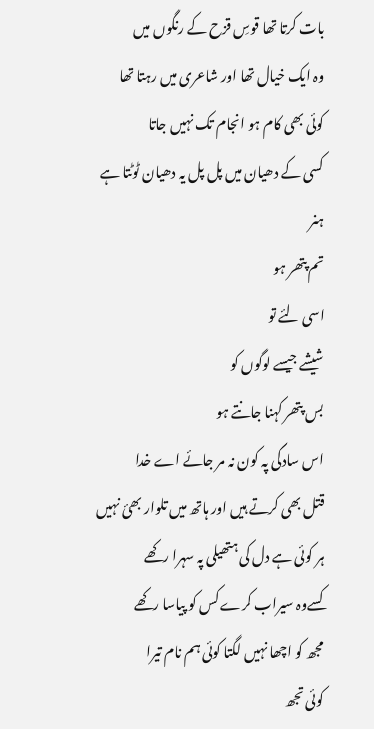بات کرتا تھا قوسِ قزح کے رنگوں میں
وہ ایک خیال تھا اور شاعری میں رہتا تھا
کوئی بھی کام ہو انجام تک نہیں جاتا
کسی کے دھیان میں پل پل یہ دھیان ٹوٹتا ہے
ہنر
تم پتھر ہو
اسی لئے تو
شیشے جیسے لوگوں کو
بس پتھر کہنا جانتے ہو
اس سادگی پہ کون نہ مر جائے اے خدا
قتل بھی کرتے ہیں اور ہاتھ میں تلوار بھئ نہیں
ہر کوئی ہے دل کی ہتھیلی پہ سہرا رکھے
کسےوہ سیراب کرے کس کو پیاسا رکھے
مجھ کو اچھا نہیں لگتا کوئی ہم نام تیرا
کوئی تجھ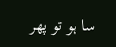سا ہو تو پھر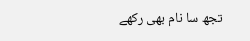تجھ سا نام بھی رکھے